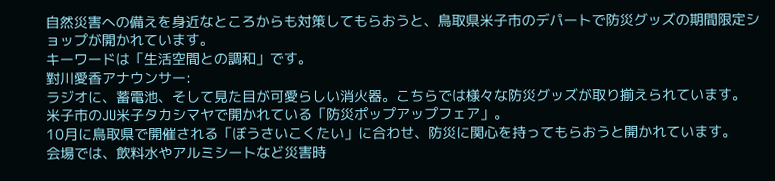自然災害への備えを身近なところからも対策してもらおうと、鳥取県米子市のデパートで防災グッズの期間限定ショップが開かれています。
キーワードは「生活空間との調和」です。
對川愛香アナウンサー:
ラジオに、蓄電池、そして見た目が可愛らしい消火器。こちらでは様々な防災グッズが取り揃えられています。
米子市のJU米子タカシマヤで開かれている「防災ポップアップフェア」。
10月に鳥取県で開催される「ぼうさいこくたい」に合わせ、防災に関心を持ってもらおうと開かれています。
会場では、飲料水やアルミシートなど災害時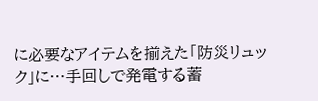に必要なアイテムを揃えた「防災リュック」に…手回しで発電する蓄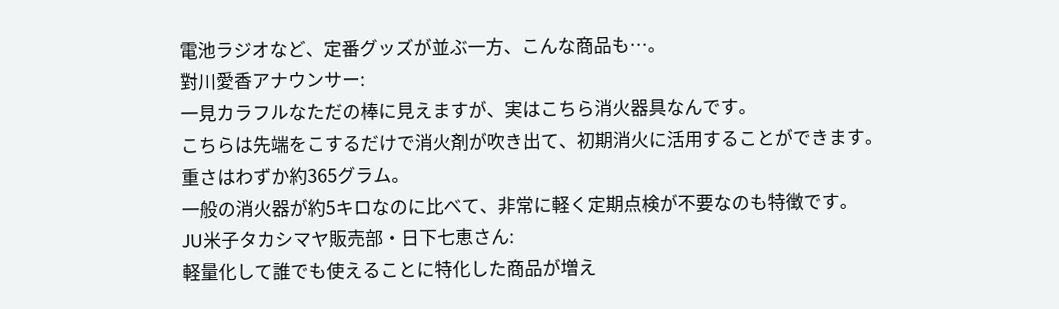電池ラジオなど、定番グッズが並ぶ一方、こんな商品も…。
對川愛香アナウンサー:
一見カラフルなただの棒に見えますが、実はこちら消火器具なんです。
こちらは先端をこするだけで消火剤が吹き出て、初期消火に活用することができます。
重さはわずか約365グラム。
一般の消火器が約5キロなのに比べて、非常に軽く定期点検が不要なのも特徴です。
JU米子タカシマヤ販売部・日下七恵さん:
軽量化して誰でも使えることに特化した商品が増え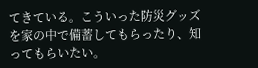てきている。こういった防災グッズを家の中で備蓄してもらったり、知ってもらいたい。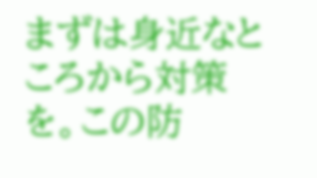まずは身近なところから対策を。この防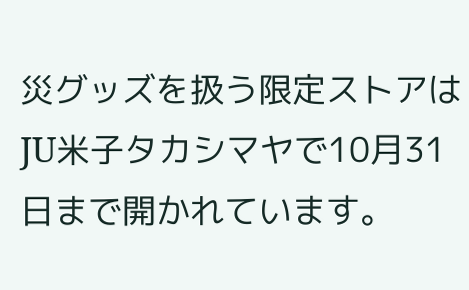災グッズを扱う限定ストアはJU米子タカシマヤで10月31日まで開かれています。